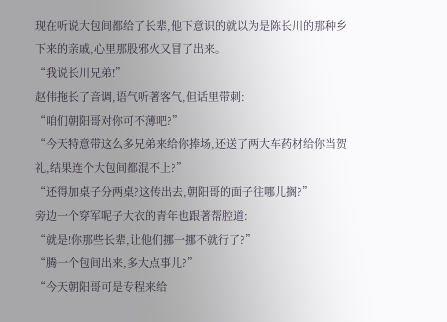现在听说大包间都给了长辈,他下意识的就以为是陈长川的那种乡下来的亲戚,心里那股邪火又冒了出来。
“我说长川兄弟!”
赵伟拖长了音调,语气听著客气,但话里带刺:
“咱们朝阳哥对你可不薄吧?”
“今天特意带这么多兄弟来给你捧场,还送了两大车药材给你当贺礼,结果连个大包间都混不上?”
“还得加桌子分两桌?这传出去,朝阳哥的面子往哪儿搁?”
旁边一个穿军呢子大衣的青年也跟著帮腔道:
“就是!你那些长辈,让他们挪一挪不就行了?”
“腾一个包间出来,多大点事儿?”
“今天朝阳哥可是专程来给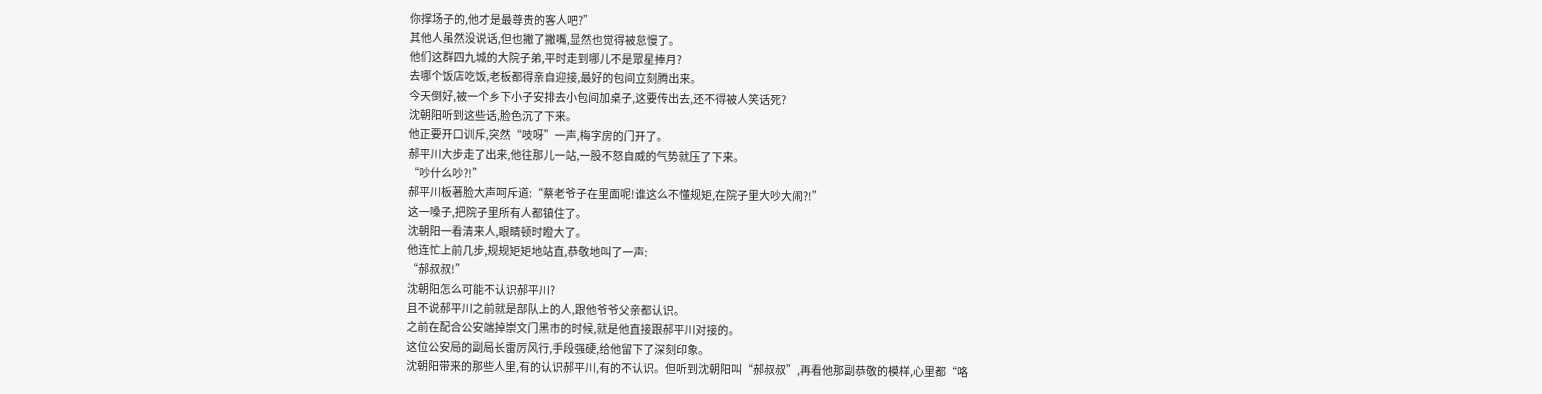你撑场子的,他才是最尊贵的客人吧?”
其他人虽然没说话,但也撇了撇嘴,显然也觉得被怠慢了。
他们这群四九城的大院子弟,平时走到哪儿不是眾星捧月?
去哪个饭店吃饭,老板都得亲自迎接,最好的包间立刻腾出来。
今天倒好,被一个乡下小子安排去小包间加桌子,这要传出去,还不得被人笑话死?
沈朝阳听到这些话,脸色沉了下来。
他正要开口训斥,突然“吱呀”一声,梅字房的门开了。
郝平川大步走了出来,他往那儿一站,一股不怒自威的气势就压了下来。
“吵什么吵?!”
郝平川板著脸大声呵斥道:“蔡老爷子在里面呢!谁这么不懂规矩,在院子里大吵大闹?!”
这一嗓子,把院子里所有人都镇住了。
沈朝阳一看清来人,眼睛顿时瞪大了。
他连忙上前几步,规规矩矩地站直,恭敬地叫了一声:
“郝叔叔!”
沈朝阳怎么可能不认识郝平川?
且不说郝平川之前就是部队上的人,跟他爷爷父亲都认识。
之前在配合公安端掉崇文门黑市的时候,就是他直接跟郝平川对接的。
这位公安局的副局长雷厉风行,手段强硬,给他留下了深刻印象。
沈朝阳带来的那些人里,有的认识郝平川,有的不认识。但听到沈朝阳叫“郝叔叔”,再看他那副恭敬的模样,心里都“咯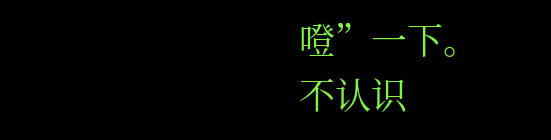噔”一下。
不认识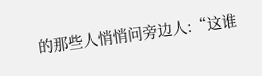的那些人悄悄问旁边人:“这谁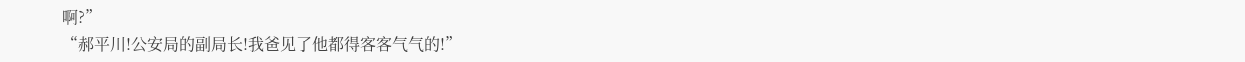啊?”
“郝平川!公安局的副局长!我爸见了他都得客客气气的!”